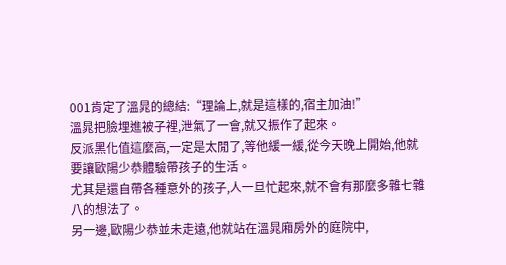001肯定了溫晁的總結:“理論上,就是這樣的,宿主加油!”
溫晁把臉埋進被子裡,泄氣了一會,就又振作了起來。
反派黑化值這麼高,一定是太閒了,等他緩一緩,從今天晚上開始,他就要讓歐陽少恭體驗帶孩子的生活。
尤其是還自帶各種意外的孩子,人一旦忙起來,就不會有那麼多雜七雜八的想法了。
另一邊,歐陽少恭並未走遠,他就站在溫晁廂房外的庭院中,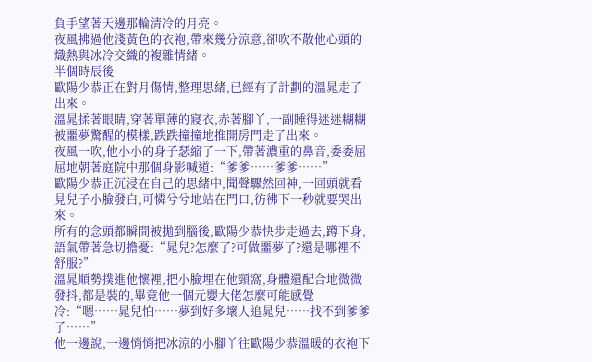負手望著天邊那輪清冷的月亮。
夜風拂過他淺黃色的衣袍,帶來幾分涼意,卻吹不散他心頭的熾熱與冰冷交織的複雜情緒。
半個時辰後
歐陽少恭正在對月傷情,整理思緒,已經有了計劃的溫晁走了出來。
溫晁揉著眼睛,穿著單薄的寢衣,赤著腳丫,一副睡得迷迷糊糊被噩夢驚醒的模樣,跌跌撞撞地推開房門走了出來。
夜風一吹,他小小的身子瑟縮了一下,帶著濃重的鼻音,委委屈屈地朝著庭院中那個身影喊道:“爹爹……爹爹……”
歐陽少恭正沉浸在自己的思緒中,聞聲驟然回神,一回頭就看見兒子小臉發白,可憐兮兮地站在門口,彷彿下一秒就要哭出來。
所有的念頭都瞬間被拋到腦後,歐陽少恭快步走過去,蹲下身,語氣帶著急切擔憂:“晁兒?怎麼了?可做噩夢了?還是哪裡不舒服?”
溫晁順勢撲進他懷裡,把小臉埋在他頸窩,身體還配合地微微發抖,都是裝的,畢竟他一個元嬰大佬怎麼可能感覺冷:“嗯……晁兒怕……夢到好多壞人追晁兒……找不到爹爹了……”
他一邊說,一邊悄悄把冰涼的小腳丫往歐陽少恭溫暖的衣袍下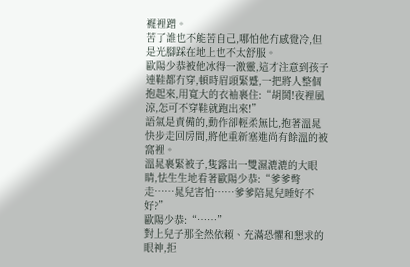襬裡蹭。
苦了誰也不能苦自己,哪怕他冇感覺冷,但是光腳踩在地上也不太舒服。
歐陽少恭被他冰得一激靈,這才注意到孩子連鞋都冇穿,頓時眉頭緊蹙,一把將人整個抱起來,用寬大的衣袖裹住:“胡鬨!夜裡風涼,怎可不穿鞋就跑出來!”
語氣是責備的,動作卻輕柔無比,抱著溫晁快步走回房間,將他重新塞進尚有餘溫的被窩裡。
溫晁裹緊被子,隻露出一雙濕漉漉的大眼睛,怯生生地看著歐陽少恭:“爹爹彆走……晁兒害怕……爹爹陪晁兒睡好不好?”
歐陽少恭:“……”
對上兒子那全然依賴、充滿恐懼和懇求的眼神,拒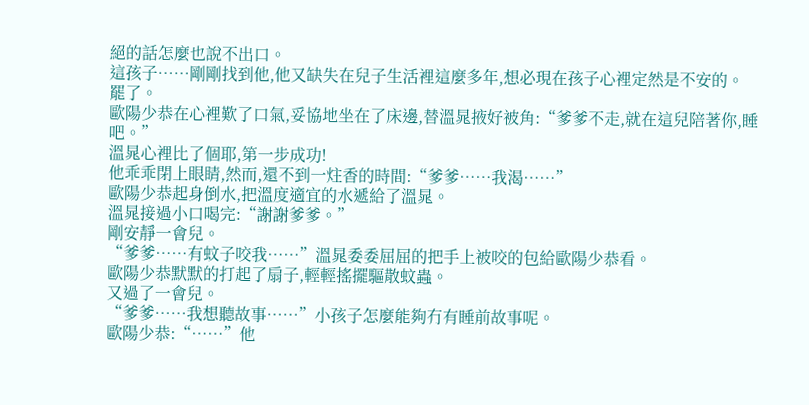絕的話怎麼也說不出口。
這孩子……剛剛找到他,他又缺失在兒子生活裡這麼多年,想必現在孩子心裡定然是不安的。
罷了。
歐陽少恭在心裡歎了口氣,妥協地坐在了床邊,替溫晁掖好被角:“爹爹不走,就在這兒陪著你,睡吧。”
溫晁心裡比了個耶,第一步成功!
他乖乖閉上眼睛,然而,還不到一炷香的時間:“爹爹……我渴……”
歐陽少恭起身倒水,把溫度適宜的水遞給了溫晁。
溫晁接過小口喝完:“謝謝爹爹。”
剛安靜一會兒。
“爹爹……有蚊子咬我……”溫晁委委屈屈的把手上被咬的包給歐陽少恭看。
歐陽少恭默默的打起了扇子,輕輕搖擺驅散蚊蟲。
又過了一會兒。
“爹爹……我想聽故事……”小孩子怎麼能夠冇有睡前故事呢。
歐陽少恭:“……”他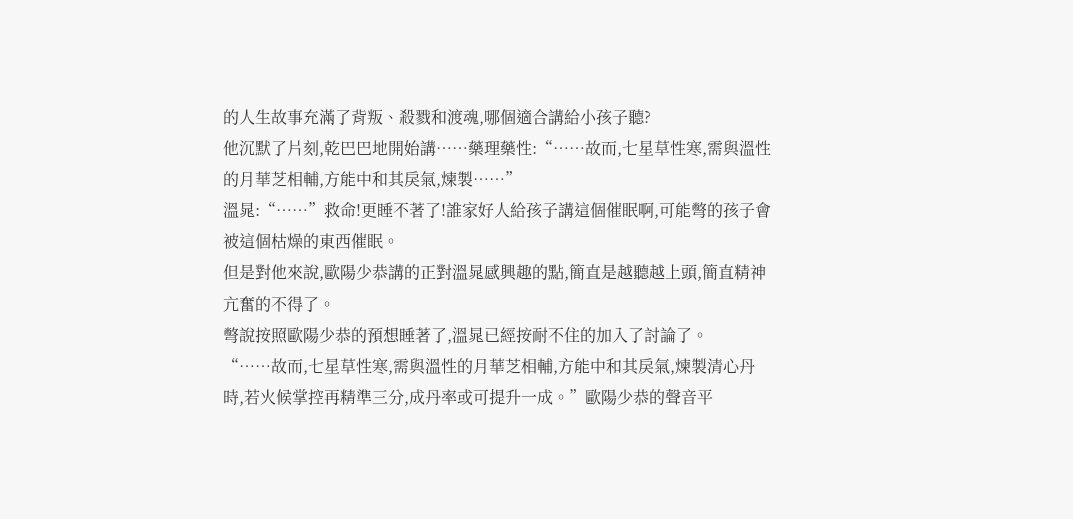的人生故事充滿了背叛、殺戮和渡魂,哪個適合講給小孩子聽?
他沉默了片刻,乾巴巴地開始講……藥理藥性:“……故而,七星草性寒,需與溫性的月華芝相輔,方能中和其戾氣,煉製……”
溫晁:“……”救命!更睡不著了!誰家好人給孩子講這個催眠啊,可能彆的孩子會被這個枯燥的東西催眠。
但是對他來說,歐陽少恭講的正對溫晁感興趣的點,簡直是越聽越上頭,簡直精神亢奮的不得了。
彆說按照歐陽少恭的預想睡著了,溫晁已經按耐不住的加入了討論了。
“……故而,七星草性寒,需與溫性的月華芝相輔,方能中和其戾氣,煉製清心丹時,若火候掌控再精準三分,成丹率或可提升一成。”歐陽少恭的聲音平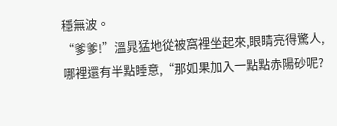穩無波。
“爹爹!”溫晁猛地從被窩裡坐起來,眼睛亮得驚人,哪裡還有半點睡意,“那如果加入一點點赤陽砂呢?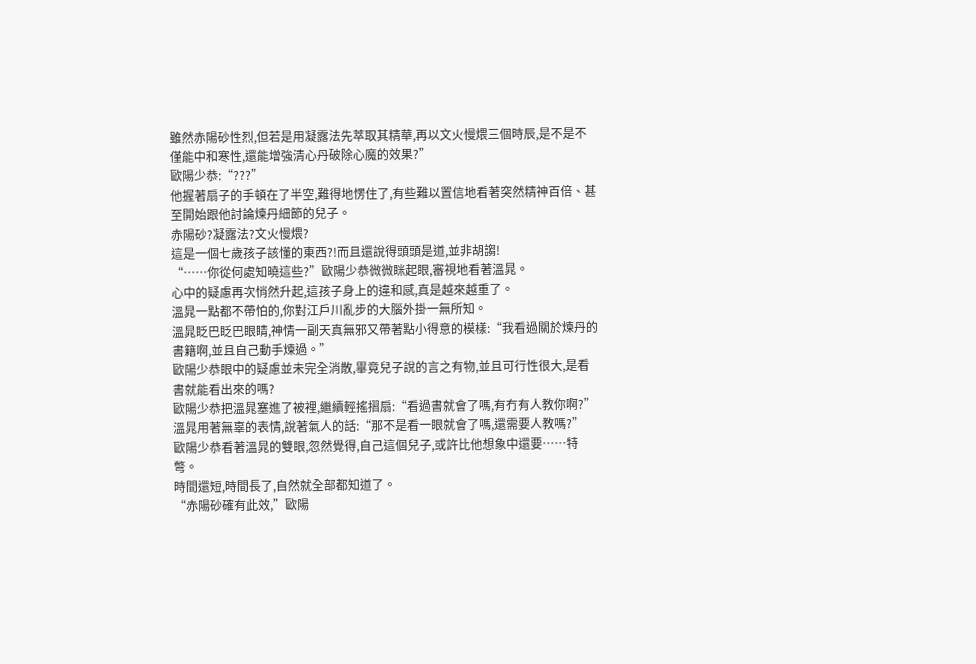雖然赤陽砂性烈,但若是用凝露法先萃取其精華,再以文火慢煨三個時辰,是不是不僅能中和寒性,還能增強清心丹破除心魔的效果?”
歐陽少恭:“???”
他握著扇子的手頓在了半空,難得地愣住了,有些難以置信地看著突然精神百倍、甚至開始跟他討論煉丹細節的兒子。
赤陽砂?凝露法?文火慢煨?
這是一個七歲孩子該懂的東西?!而且還說得頭頭是道,並非胡謅!
“……你從何處知曉這些?”歐陽少恭微微眯起眼,審視地看著溫晁。
心中的疑慮再次悄然升起,這孩子身上的違和感,真是越來越重了。
溫晁一點都不帶怕的,你對江戶川亂步的大腦外掛一無所知。
溫晁眨巴眨巴眼睛,神情一副天真無邪又帶著點小得意的模樣:“我看過關於煉丹的書籍啊,並且自己動手煉過。”
歐陽少恭眼中的疑慮並未完全消散,畢竟兒子說的言之有物,並且可行性很大,是看書就能看出來的嗎?
歐陽少恭把溫晁塞進了被裡,繼續輕搖摺扇:“看過書就會了嗎,有冇有人教你啊?”
溫晁用著無辜的表情,說著氣人的話:“那不是看一眼就會了嗎,還需要人教嗎?”
歐陽少恭看著溫晁的雙眼,忽然覺得,自己這個兒子,或許比他想象中還要……特彆。
時間還短,時間長了,自然就全部都知道了。
“赤陽砂確有此效,”歐陽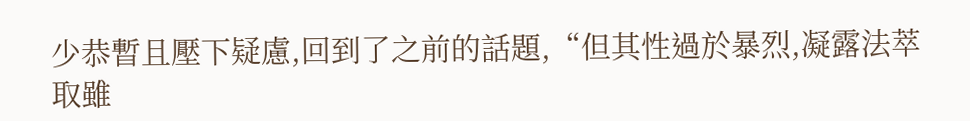少恭暫且壓下疑慮,回到了之前的話題,“但其性過於暴烈,凝露法萃取雖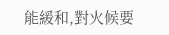能緩和,對火候要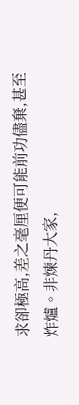求卻極高,差之毫厘便可能前功儘棄,甚至炸爐。非煉丹大家,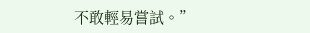不敢輕易嘗試。”